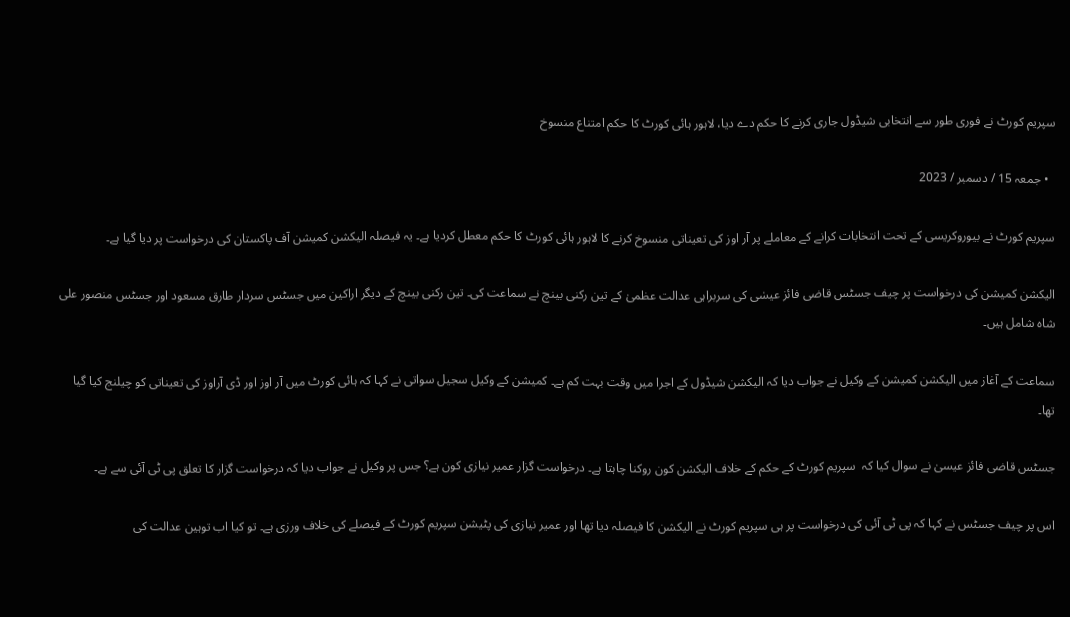سپریم کورٹ نے فوری طور سے انتخابی شیڈول جاری کرنے کا حکم دے دیا، لاہور ہائی کورٹ کا حکم امتناع منسوخ

  • جمعہ 15 / دسمبر / 2023

سپریم کورٹ نے بیوروکریسی کے تحت انتخابات کرانے کے معاملے پر آر اوز کی تعیناتی منسوخ کرنے کا لاہور ہائی کورٹ کا حکم معطل کردیا ہے۔ یہ فیصلہ الیکشن کمیشن آف پاکستان کی درخواست پر دیا گیا ہے۔

الیکشن کمیشن کی درخواست پر چیف جسٹس قاضی فائز عیسٰی کی سربراہی عدالت عظمیٰ کے تین رکنی بینچ نے سماعت کی۔ تین رکنی بینچ کے دیگر اراکین میں جسٹس سردار طارق مسعود اور جسٹس منصور علی شاہ شامل ہیں۔

سماعت کے آغاز میں الیکشن کمیشن کے وکیل نے جواب دیا کہ الیکشن شیڈول کے اجرا میں وقت بہت کم ہے۔ کمیشن کے وکیل سجیل سواتی نے کہا کہ ہائی کورٹ میں آر اوز اور ڈی آراوز کی تعیناتی کو چیلنج کیا گیا تھا۔

جسٹس قاضی فائز عیسیٰ نے سوال کیا کہ  سپریم کورٹ کے حکم کے خلاف الیکشن کون روکنا چاہتا ہے۔ درخواست گزار عمیر نیازی کون ہے؟ جس پر وکیل نے جواب دیا کہ درخواست گزار کا تعلق پی ٹی آئی سے ہے۔

اس پر چیف جسٹس نے کہا کہ پی ٹی آئی کی درخواست پر ہی سپریم کورٹ نے الیکشن کا فیصلہ دیا تھا اور عمیر نیازی کی پٹیشن سپریم کورٹ کے فیصلے کی خلاف ورزی ہے۔ تو کیا اب توہین عدالت کی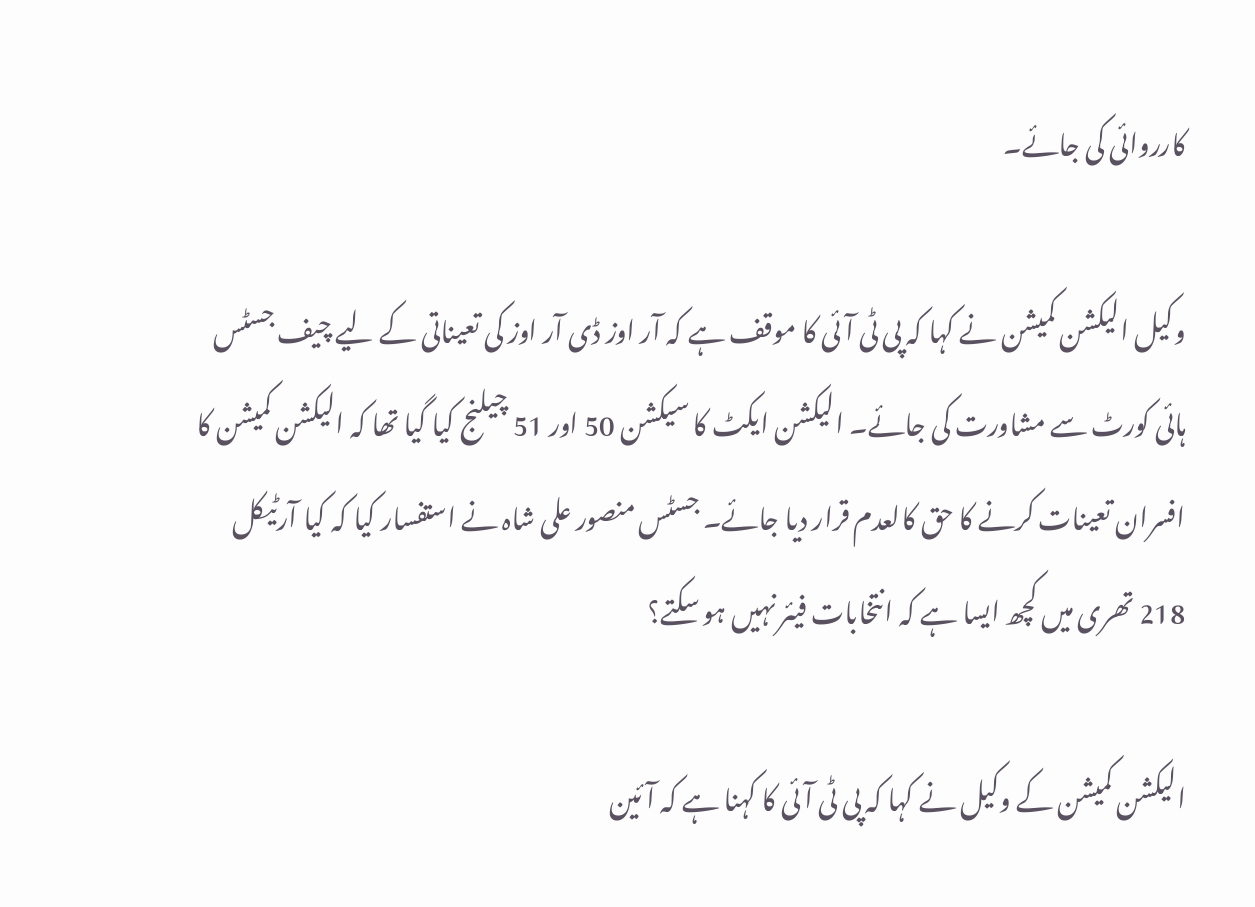کارروائی کی جائے۔

وکیل الیکشن کمیشن نے کہا کہ پی ٹی آئی کا موقف ہے کہ آر اوز ڈی آر اوز کی تعیناتی کے لیے چیف جسٹس ہائی کورٹ سے مشاورت کی جائے۔ الیکشن ایکٹ کا سیکشن 50 اور 51 چیلنج کیا گیا تھا کہ الیکشن کمیشن کا افسران تعینات کرنے کا حق کالعدم قرار دیا جائے۔ جسٹس منصور علی شاہ نے استفسار کیا کہ کیا آرٹیکل 218 تھری میں کچھ ایسا ہے کہ انتخابات فیئر نہیں ہو سکتے؟

الیکشن کمیشن کے وکیل نے کہا کہ پی ٹی آئی کا کہنا ہے کہ آئین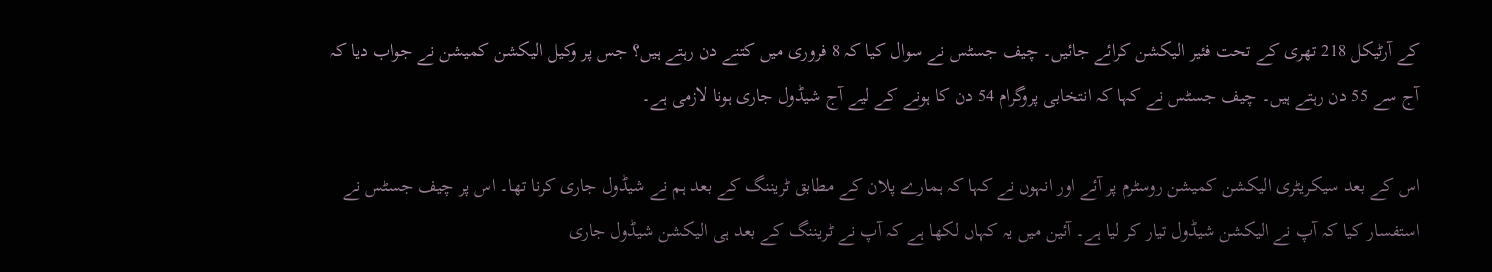کے آرٹیکل 218 تھری کے تحت فئیر الیکشن کرائے جائیں۔ چیف جسٹس نے سوال کیا کہ 8 فروری میں کتنے دن رہتے ہیں؟ جس پر وکیل الیکشن کمیشن نے جواب دیا کہ آج سے 55 دن رہتے ہیں۔ چیف جسٹس نے کہا کہ انتخابی پروگرام 54 دن کا ہونے کے لیے آج شیڈول جاری ہونا لازمی ہے۔

اس کے بعد سیکریٹری الیکشن کمیشن روسٹرم پر آئے اور انہوں نے کہا کہ ہمارے پلان کے مطابق ٹریننگ کے بعد ہم نے شیڈول جاری کرنا تھا۔ اس پر چیف جسٹس نے استفسار کیا کہ آپ نے الیکشن شیڈول تیار کر لیا ہے۔ آئین میں یہ کہاں لکھا ہے کہ آپ نے ٹریننگ کے بعد ہی الیکشن شیڈول جاری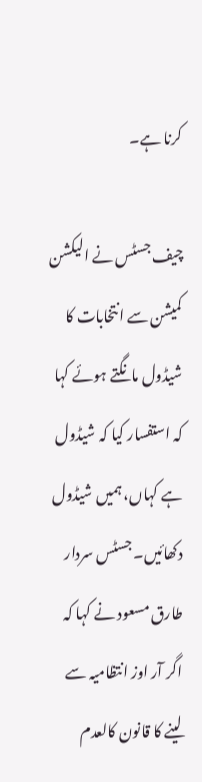کرنا ہے۔

چیف جسٹس نے الیکشن کمیشن سے انتخابات کا شیڈول مانگتے ہوئے کہا کہ استفسار کیا کہ شیڈول ہے کہاں، ہمیں شیڈول دکھائیں۔ جسٹس سردار طارق مسعود نے کہا کہ اگر آر اوز انتظامیہ سے لینے کا قانون کالعدم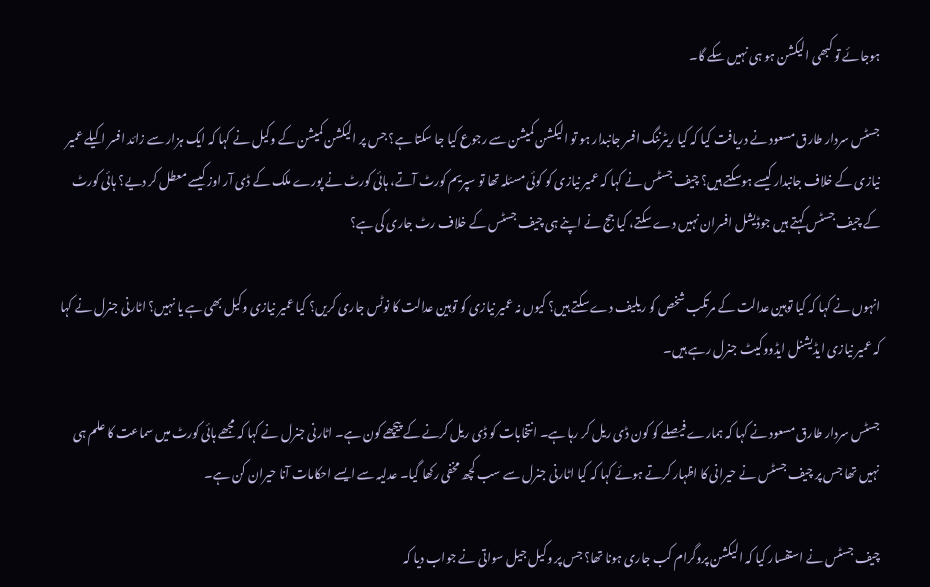ہوجائے تو کبھی الیکشن ہو ہی نہیں سکے گا۔

جسٹس سردار طارق مسعود نے دریافت کیا کہ کیا ریٹرننگ افسر جانبدار ہو تو الیکشن کمیشن سے رجوع کیا جا سکتا ہے؟ جس پر الیکشن کمیشن کے وکیل نے کہا کہ ایک ہزار سے زائد افسر اکیلے عمیر نیازی کے خلاف جانبدار کیسے ہوسکتے ہیں؟ چیف جسٹس نے کہا کہ عمیر نیازی کو کوئی مسئلہ تھا تو سپریم کورٹ آتے، ہائی کورٹ نے پورے ملک کے ڈی آر اوز کیسے معطل کر دیے؟ ہائی کورٹ کے چیف جسٹس کہتے ہیں جوڈیشل افسران نہیں دے سکتے، کیا جج نے اپنے ہی چیف جسٹس کے خلاف رٹ جاری کی ہے؟

انہوں نے کہا کہ کیا توہین عدالت کے مرتکب شخص کو ریلیف دے سکتے ہیں؟ کیوں نہ عمیر نیازی کو توہین عدالت کا نوٹس جاری کریں؟ کیا عمیر نیازی وکیل بھی ہے یا نہیں؟ اٹارنی جنرل نے کہا کہ عمیر نیازی ایڈیشنل ایڈووکیٹ جنرل رہے ہیں۔

جسٹس سردار طارق مسعود نے کہا کہ ہمارے فیصلے کو کون ڈی ریل کر رہا ہے۔ انتخابات کو ڈی ریل کرنے کے پیچھے کون ہے۔ اٹارنی جنرل نے کہا کہ مجھے ہائی کورٹ میں سماعت کا علم ہی نہیں تھا جس پر چیف جسٹس نے حیرانی کا اظہار کرتے ہوئے کہا کہ کیا اٹارنی جنرل سے سب کچھ مخفی رکھا گیا۔ عدلیہ سے ایسے احکامات آنا حیران کن ہے۔

چیف جسٹس نے استفسار کیا کہ الیکشن پروگرام کب جاری ہونا تھا؟ جس پر وکیل جیل سواتی نے جواب دیا کہ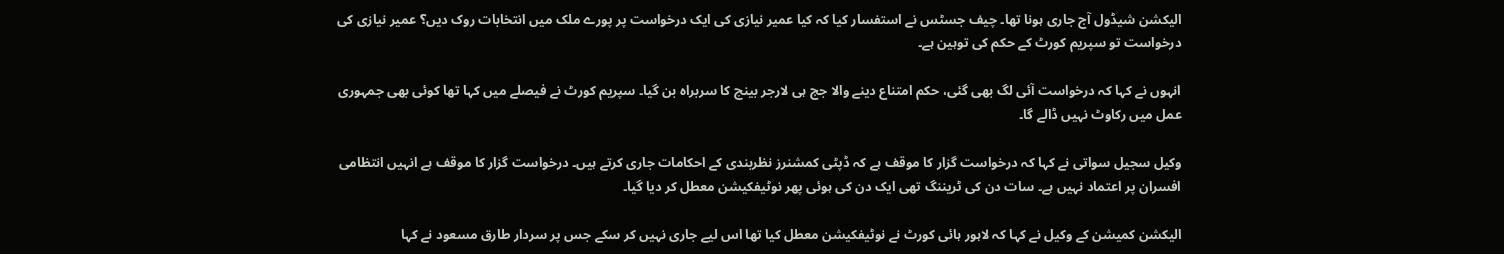الیکشن شیڈول آج جاری ہونا تھا۔ چیف جسٹس نے استفسار کیا کہ کیا عمیر نیازی کی ایک درخواست پر پورے ملک میں انتخابات روک دیں؟ عمیر نیازی کی درخواست تو سپریم کورٹ کے حکم کی توہین ہے۔

انہوں نے کہا کہ درخواست آئی لگ بھی گئی، حکم امتناع دینے والا جج ہی لارجر بینچ کا سربراہ بن گیا۔ سپریم کورٹ نے فیصلے میں کہا تھا کوئی بھی جمہوری عمل میں رکاوٹ نہیں ڈالے گا۔

وکیل سجیل سواتی نے کہا کہ درخواست گزار کا موقف ہے کہ ڈپٹی کمشنرز نظربندی کے احکامات جاری کرتے ہیں۔ درخواست گزار کا موقف ہے انہیں انتظامی افسران پر اعتماد نہیں ہے۔ سات دن کی ٹریننگ تھی ایک دن کی ہوئی پھر نوٹیفکیشن معطل کر دیا گیا۔

الیکشن کمیشن کے وکیل نے کہا کہ لاہور ہائی کورٹ نے نوٹیفکیشن معطل کیا تھا اس لیے جاری نہیں کر سکے جس پر سردار طارق مسعود نے کہا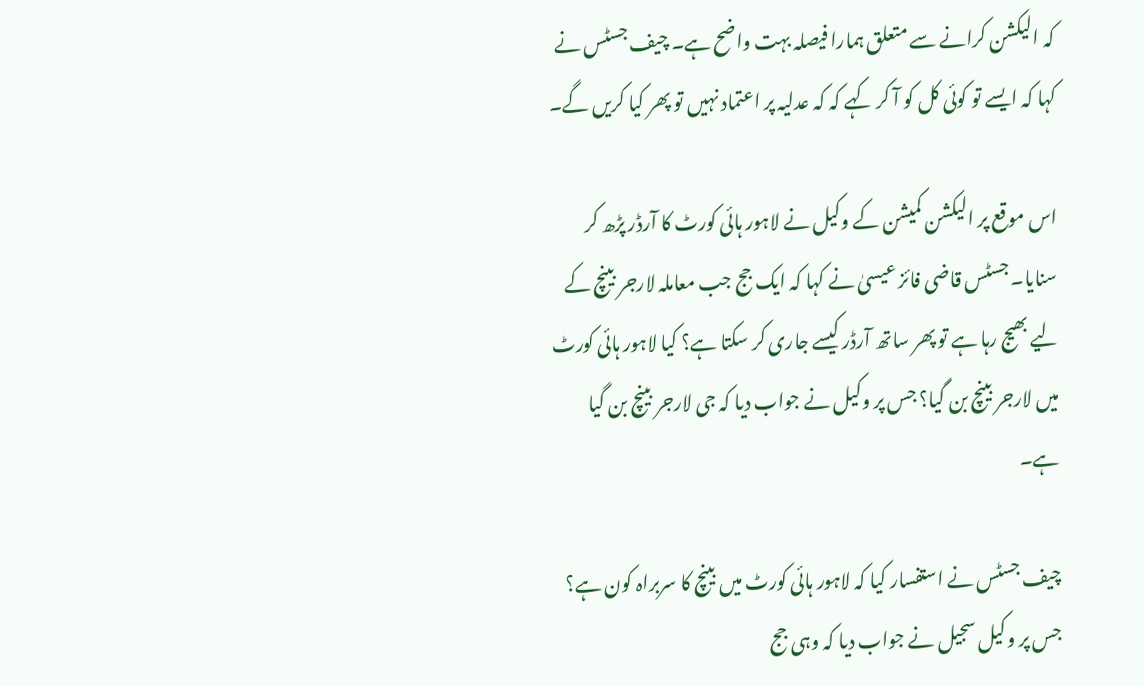کہ الیکشن کرانے سے متعلق ہمارا فیصلہ بہت واضح ہے۔ چیف جسٹس نے کہا کہ ایسے تو کوئی کل کو آ کر کہے کہ کہ عدلیہ پر اعتماد نہیں تو پھر کیا کریں گے۔

اس موقع پر الیکشن کمیشن کے وکیل نے لاہور ہائی کورٹ کا آرڈر پڑھ کر سنایا۔ جسٹس قاضی فائز عیسیٰ نے کہا کہ ایک جج جب معاملہ لارجر بینچ کے لیے بھیج رہا ہے تو پھر ساتھ آرڈر کیسے جاری کر سکتا ہے؟ کیا لاہور ہائی کورٹ میں لارجر بینچ بن گیا؟ جس پر وکیل نے جواب دیا کہ جی لارجر بینچ بن گیا ہے۔

چیف جسٹس نے استفسار کیا کہ لاہور ہائی کورٹ میں بینچ کا سربراہ کون ہے؟ جس پر وکیل سجیل نے جواب دیا کہ وہی جج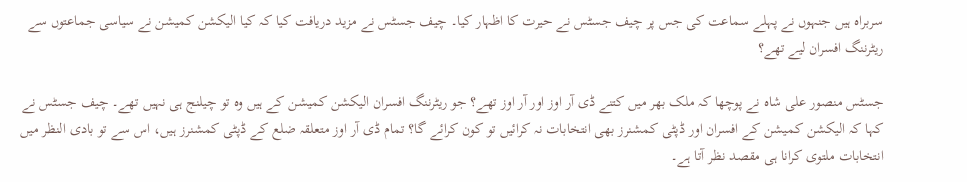سربراہ ہیں جنہوں نے پہلے سماعت کی جس پر چیف جسٹس نے حیرت کا اظہار کیا۔ چیف جسٹس نے مزید دریافت کیا کہ کیا الیکشن کمیشن نے سیاسی جماعتوں سے ریٹرننگ افسران لیے تھے؟

جسٹس منصور علی شاہ نے پوچھا کہ ملک بھر میں کتنے ڈی آر اوز اور آر اوز تھے؟ جو ریٹرننگ افسران الیکشن کمیشن کے ہیں وہ تو چیلنج ہی نہیں تھے۔ چیف جسٹس نے کہا کہ الیکشن کمیشن کے افسران اور ڈپٹی کمشنرز بھی انتخابات نہ کرائیں تو کون کرائے گا؟ تمام ڈی آر اوز متعلقہ ضلع کے ڈپٹی کمشنرز ہیں، اس سے تو بادی النظر میں انتخابات ملتوی کرانا ہی مقصد نظر آتا ہے۔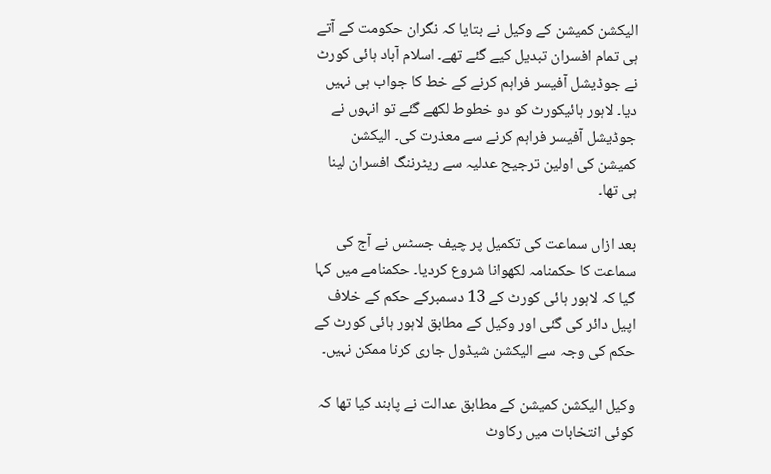الیکشن کمیشن کے وکیل نے بتایا کہ نگران حکومت کے آتے ہی تمام افسران تبدیل کیے گئے تھے۔ اسلام آباد ہائی کورٹ نے جوڈیشل آفیسر فراہم کرنے کے خط کا جواب ہی نہیں دیا۔ لاہور ہائیکورٹ کو دو خطوط لکھے گئے تو انہوں نے جوڈیشل آفیسر فراہم کرنے سے معذرت کی۔ الیکشن کمیشن کی اولین ترجیح عدلیہ سے ریٹرننگ افسران لینا ہی تھا۔

بعد ازاں سماعت کی تکمیل پر چیف جسٹس نے آج کی سماعت کا حکمنامہ لکھوانا شروع کردیا۔ حکمنامے میں کہا گیا کہ لاہور ہائی کورٹ کے 13 دسمبرکے حکم کے خلاف اپیل دائر کی گئی اور وکیل کے مطابق لاہور ہائی کورٹ کے حکم کی وجہ سے الیکشن شیڈول جاری کرنا ممکن نہیں۔

وکیل الیکشن کمیشن کے مطابق عدالت نے پابند کیا تھا کہ کوئی انتخابات میں رکاوٹ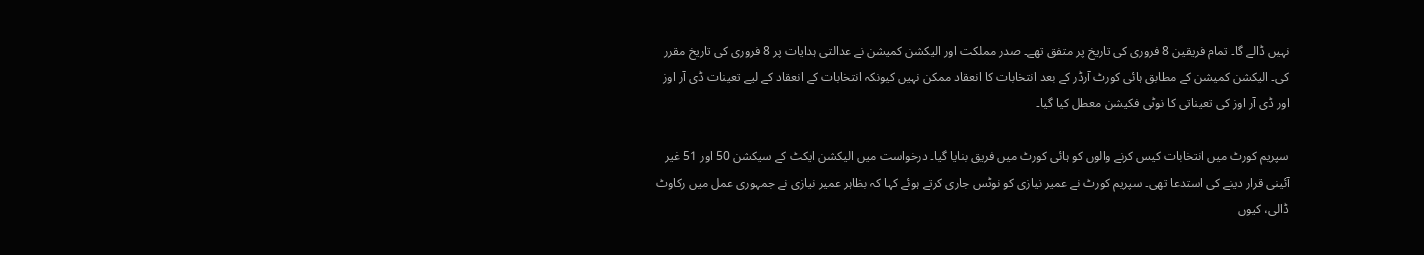نہیں ڈالے گا۔ تمام فریقین 8 فروری کی تاریخ پر متفق تھے۔ صدر مملکت اور الیکشن کمیشن نے عدالتی ہدایات پر 8 فروری کی تاریخ مقرر کی۔ الیکشن کمیشن کے مطابق ہائی کورٹ آرڈر کے بعد انتخابات کا انعقاد ممکن نہیں کیونکہ انتخابات کے انعقاد کے لیے تعینات ڈی آر اوز اور ڈی آر اوز کی تعیناتی کا نوٹی فکیشن معطل کیا گیا۔

سپریم کورٹ میں انتخابات کیس کرنے والوں کو ہائی کورٹ میں فریق بنایا گیا۔ درخواست میں الیکشن ایکٹ کے سیکشن 50 اور 51 غیر آئینی قرار دینے کی استدعا تھی۔ سپریم کورٹ نے عمیر نیازی کو نوٹس جاری کرتے ہوئے کہا کہ بظاہر عمیر نیازی نے جمہوری عمل میں رکاوٹ ڈالی، کیوں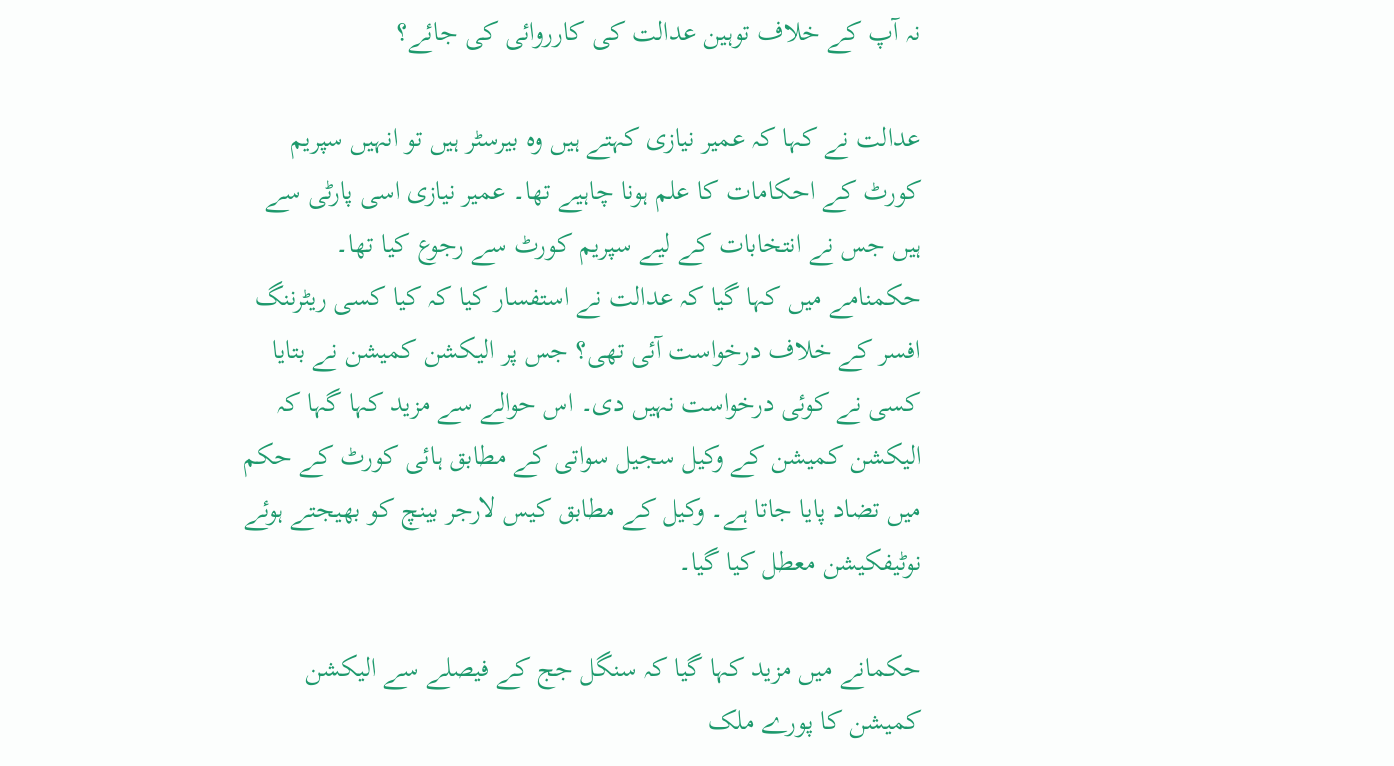نہ آپ کے خلاف توہین عدالت کی کارروائی کی جائے؟

عدالت نے کہا کہ عمیر نیازی کہتے ہیں وہ بیرسٹر ہیں تو انہیں سپریم کورٹ کے احکامات کا علم ہونا چاہیے تھا۔ عمیر نیازی اسی پارٹی سے ہیں جس نے انتخابات کے لیے سپریم کورٹ سے رجوع کیا تھا۔ حکمنامے میں کہا گیا کہ عدالت نے استفسار کیا کہ کیا کسی ریٹرننگ افسر کے خلاف درخواست آئی تھی؟ جس پر الیکشن کمیشن نے بتایا کسی نے کوئی درخواست نہیں دی۔ اس حوالے سے مزید کہا گہا کہ الیکشن کمیشن کے وکیل سجیل سواتی کے مطابق ہائی کورٹ کے حکم میں تضاد پایا جاتا ہے۔ وکیل کے مطابق کیس لارجر بینچ کو بھیجتے ہوئے نوٹیفکیشن معطل کیا گیا۔

حکمانے میں مزید کہا گیا کہ سنگل جج کے فیصلے سے الیکشن کمیشن کا پورے ملک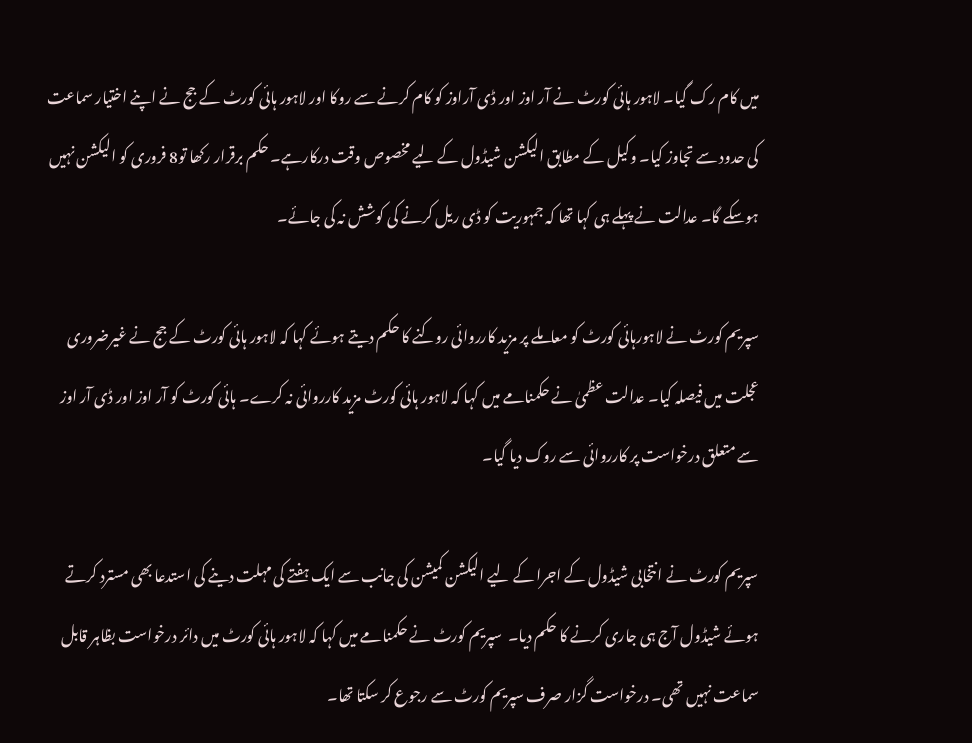میں کام رک گیا۔ لاہور ہائی کورٹ نے آر اوز اور ڈی آراوز کو کام کرنے سے روکا اور لاہور ہائی کورٹ کے جج نے اپنے اختیار سماعت کی حدود سے تجاوز کیا۔ وکیل کے مطابق الیکشن شیڈول کے لیے مخصوص وقت درکارہے۔ حکم برقرار رکھا تو8 فروری کو الیکشن نہیں ہوسکے گا۔ عدالت نے پہلے ہی کہا تھا کہ جمہوریت کو ڈی ریل کرنے کی کوشش نہ کی جائے۔

سپریم کورٹ نے لاہورہائی کورٹ کو معاملے پر مزید کارروائی روکنے کا حکم دیتے ہوئے کہا کہ لاہور ہائی کورٹ کے جج نے غیرضروری عجلت میں فیصلہ کیا۔ عدالت عظمیٰ نے حکمنامے میں کہا کہ لاہور ہائی کورٹ مزید کارروائی نہ کرے۔ ہائی کورٹ کو آر اوز اور ڈی آر اوز سے متعلق درخواست پر کارروائی سے روک دیا گیا۔

سپریم کورٹ نے انتخابی شیڈول کے اجرا کے لیے الیکشن کمیشن کی جانب سے ایک ہفتے کی مہلت دینے کی استدعا بھی مسترد کرتے ہوئے شیڈول آج ہی جاری کرنے کا حکم دیا۔  سپریم کورٹ نے حکمنامے میں کہا کہ لاہور ہائی کورٹ میں دائر درخواست بظاہر قابل سماعت نہیں تھی۔ درخواست گزار صرف سپریم کورٹ سے رجوع کر سکتا تھا۔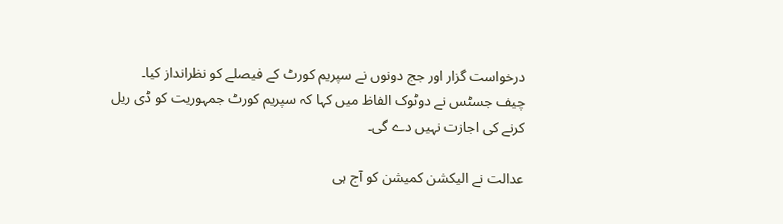درخواست گزار اور جج دونوں نے سپریم کورٹ کے فیصلے کو نظرانداز کیا۔ چیف جسٹس نے دوٹوک الفاظ میں کہا کہ سپریم کورٹ جمہوریت کو ڈی ریل کرنے کی اجازت نہیں دے گی۔

عدالت نے الیکشن کمیشن کو آج ہی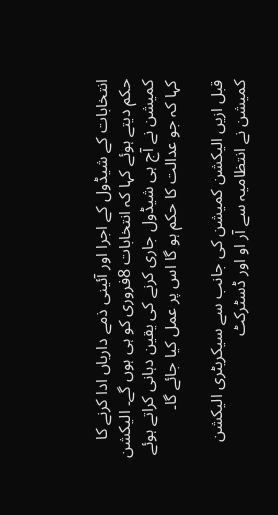انتخابات کے شیڈول کے اجرا اور آئینی ذمے داریاں ادا کرنے کا حکم دیتے ہوئے کہا کہ انتخابات 8فروری کو ہی ہوں گے۔ الیکشن کمیشن نے آج ہی شیڈول جاری کرنے کی یقین دہانی کراتے ہوئے کہا کہ جو عدالت کا حکم ہو گا اس پر عمل کیا جائے گا۔

قبل ازیں الیکشن کمیشن کی جانب سے سیکریٹری الیکشن کمیشن نے انتظامیہ سے آر او اور ڈسٹرکٹ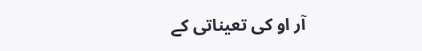آر او کی تعیناتی کے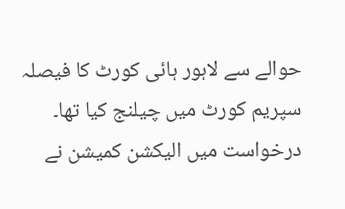حوالے سے لاہور ہائی کورٹ کا فیصلہ سپریم کورٹ میں چیلنج کیا تھا۔ درخواست میں الیکشن کمیشن نے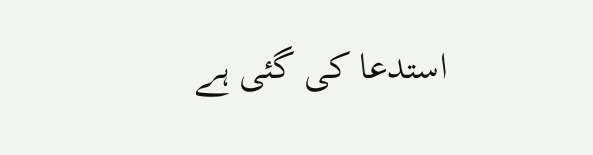استدعا کی گئی ہے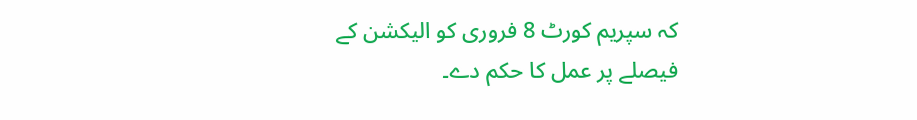کہ سپریم کورٹ 8 فروری کو الیکشن کے فیصلے پر عمل کا حکم دے۔